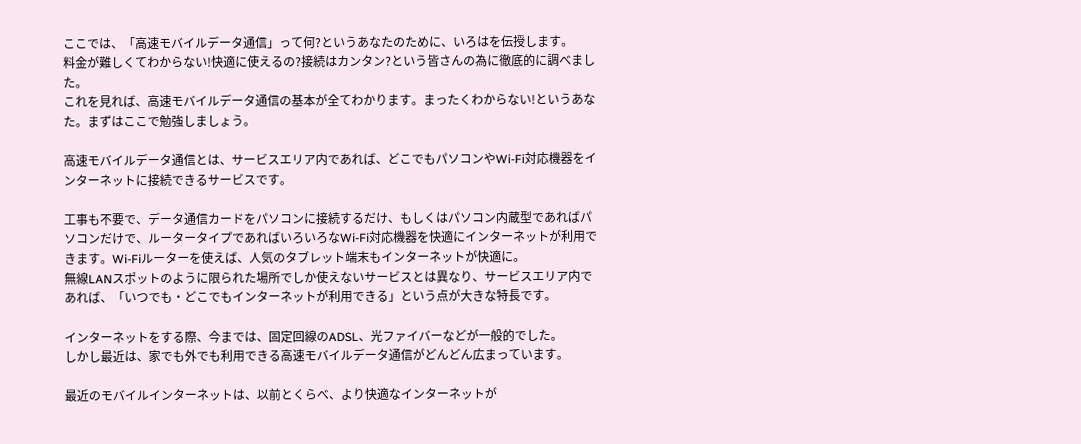ここでは、「高速モバイルデータ通信」って何?というあなたのために、いろはを伝授します。
料金が難しくてわからない!快適に使えるの?接続はカンタン?という皆さんの為に徹底的に調べました。
これを見れば、高速モバイルデータ通信の基本が全てわかります。まったくわからない!というあなた。まずはここで勉強しましょう。

高速モバイルデータ通信とは、サービスエリア内であれば、どこでもパソコンやWi-Fi対応機器をインターネットに接続できるサービスです。

工事も不要で、データ通信カードをパソコンに接続するだけ、もしくはパソコン内蔵型であればパソコンだけで、ルータータイプであればいろいろなWi-Fi対応機器を快適にインターネットが利用できます。Wi-Fiルーターを使えば、人気のタブレット端末もインターネットが快適に。
無線LANスポットのように限られた場所でしか使えないサービスとは異なり、サービスエリア内であれば、「いつでも・どこでもインターネットが利用できる」という点が大きな特長です。

インターネットをする際、今までは、固定回線のADSL、光ファイバーなどが一般的でした。
しかし最近は、家でも外でも利用できる高速モバイルデータ通信がどんどん広まっています。

最近のモバイルインターネットは、以前とくらべ、より快適なインターネットが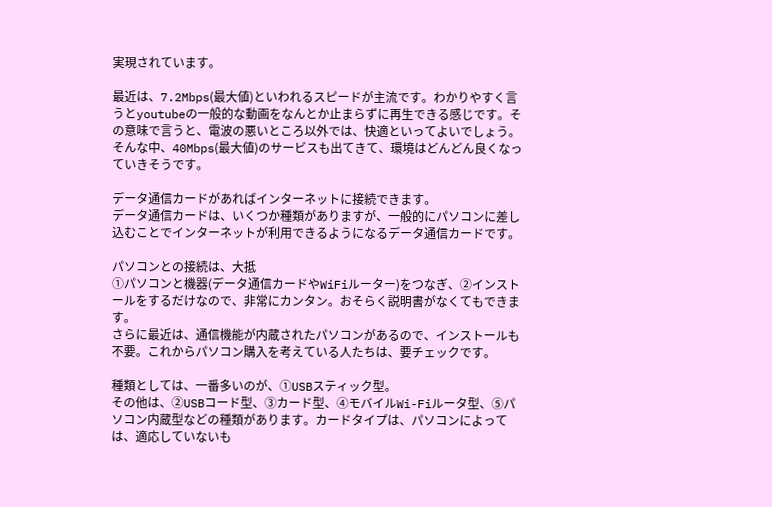実現されています。

最近は、7.2Mbps(最大値)といわれるスピードが主流です。わかりやすく言うとyoutubeの一般的な動画をなんとか止まらずに再生できる感じです。その意味で言うと、電波の悪いところ以外では、快適といってよいでしょう。そんな中、40Mbps(最大値)のサービスも出てきて、環境はどんどん良くなっていきそうです。

データ通信カードがあればインターネットに接続できます。
データ通信カードは、いくつか種類がありますが、一般的にパソコンに差し込むことでインターネットが利用できるようになるデータ通信カードです。

パソコンとの接続は、大抵
①パソコンと機器(データ通信カードやWiFiルーター)をつなぎ、②インストールをするだけなので、非常にカンタン。おそらく説明書がなくてもできます。
さらに最近は、通信機能が内蔵されたパソコンがあるので、インストールも不要。これからパソコン購入を考えている人たちは、要チェックです。

種類としては、一番多いのが、①USBスティック型。
その他は、②USBコード型、③カード型、④モバイルWi-Fiルータ型、⑤パソコン内蔵型などの種類があります。カードタイプは、パソコンによっては、適応していないも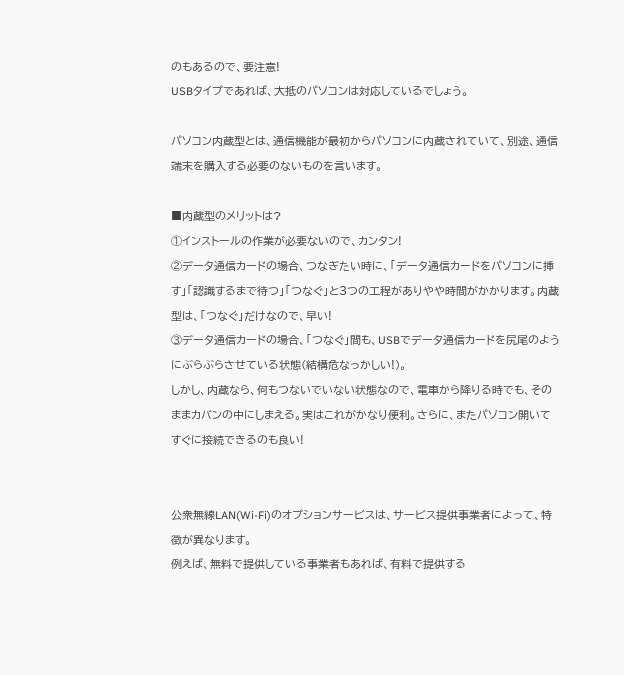のもあるので、要注意!
USBタイプであれば、大抵のパソコンは対応しているでしょう。

パソコン内蔵型とは、通信機能が最初からパソコンに内蔵されていて、別途、通信端末を購入する必要のないものを言います。

■内蔵型のメリットは?
①インストールの作業が必要ないので、カンタン!
②データ通信カードの場合、つなぎたい時に、「データ通信カードをパソコンに挿す」「認識するまで待つ」「つなぐ」と3つの工程がありやや時間がかかります。内蔵型は、「つなぐ」だけなので、早い!
③データ通信カードの場合、「つなぐ」間も、USBでデータ通信カードを尻尾のようにぶらぶらさせている状態(結構危なっかしい!)。
しかし、内蔵なら、何もつないでいない状態なので、電車から降りる時でも、そのままカバンの中にしまえる。実はこれがかなり便利。さらに、またパソコン開いてすぐに接続できるのも良い!


公衆無線LAN(Wi-Fi)のオプションサービスは、サービス提供事業者によって、特徴が異なります。
例えば、無料で提供している事業者もあれば、有料で提供する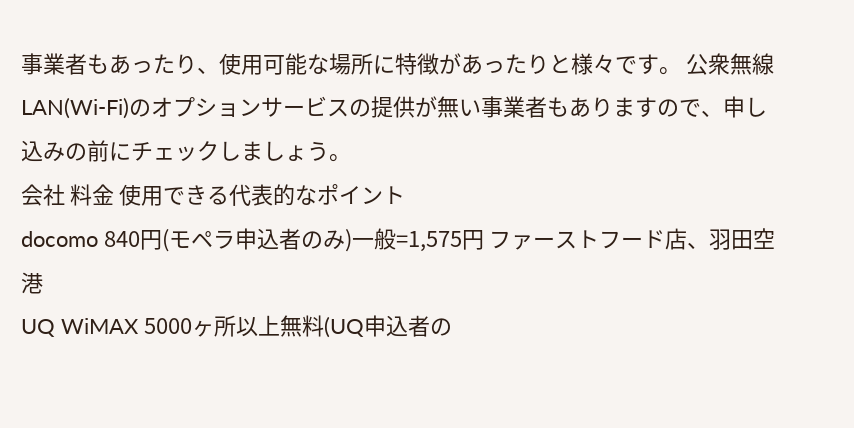事業者もあったり、使用可能な場所に特徴があったりと様々です。 公衆無線LAN(Wi-Fi)のオプションサービスの提供が無い事業者もありますので、申し込みの前にチェックしましょう。
会社 料金 使用できる代表的なポイント
docomo 840円(モペラ申込者のみ)一般=1,575円 ファーストフード店、羽田空港
UQ WiMAX 5000ヶ所以上無料(UQ申込者の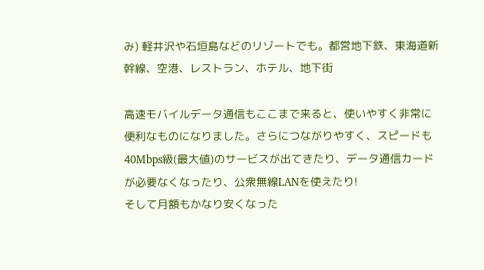み) 軽井沢や石垣島などのリゾートでも。都営地下鉄、東海道新幹線、空港、レストラン、ホテル、地下街

高速モバイルデータ通信もここまで来ると、使いやすく非常に便利なものになりました。さらにつながりやすく、スピードも40Mbps級(最大値)のサービスが出てきたり、データ通信カードが必要なくなったり、公衆無線LANを使えたり!
そして月額もかなり安くなった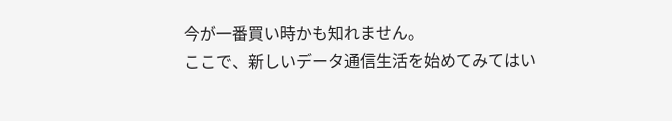今が一番買い時かも知れません。
ここで、新しいデータ通信生活を始めてみてはい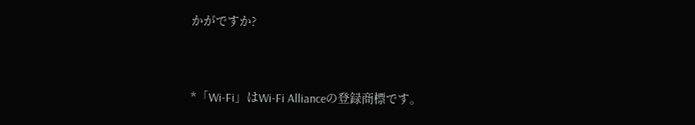かがですか?


*「Wi-Fi」はWi-Fi Allianceの登録商標です。